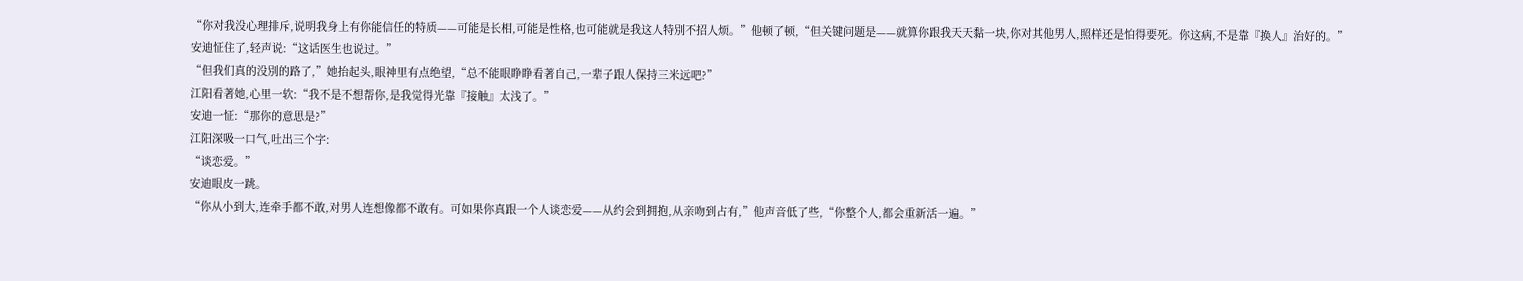“你对我没心理排斥,说明我身上有你能信任的特质——可能是长相,可能是性格,也可能就是我这人特別不招人烦。”他顿了顿,“但关键问题是——就算你跟我天天黏一块,你对其他男人,照样还是怕得要死。你这病,不是靠『换人』治好的。”
安迪怔住了,轻声说:“这话医生也说过。”
“但我们真的没別的路了,”她抬起头,眼神里有点绝望,“总不能眼睁睁看著自己,一辈子跟人保持三米远吧?”
江阳看著她,心里一软:“我不是不想帮你,是我觉得光靠『接触』太浅了。”
安迪一怔:“那你的意思是?”
江阳深吸一口气,吐出三个字:
“谈恋爱。”
安迪眼皮一跳。
“你从小到大,连牵手都不敢,对男人连想像都不敢有。可如果你真跟一个人谈恋爱——从约会到拥抱,从亲吻到占有,”他声音低了些,“你整个人,都会重新活一遍。”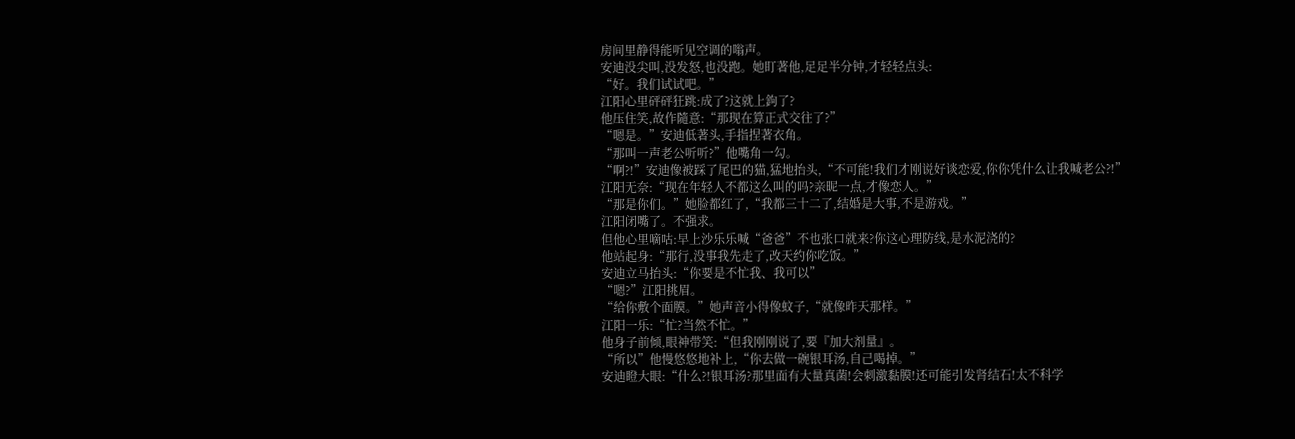房间里静得能听见空调的嗡声。
安迪没尖叫,没发怒,也没跑。她盯著他,足足半分钟,才轻轻点头:
“好。我们试试吧。”
江阳心里砰砰狂跳:成了?这就上鉤了?
他压住笑,故作隨意:“那现在算正式交往了?”
“嗯是。”安迪低著头,手指捏著衣角。
“那叫一声老公听听?”他嘴角一勾。
“啊?!”安迪像被踩了尾巴的猫,猛地抬头,“不可能!我们才刚说好谈恋爱,你你凭什么让我喊老公?!”
江阳无奈:“现在年轻人不都这么叫的吗?亲昵一点,才像恋人。”
“那是你们。”她脸都红了,“我都三十二了,结婚是大事,不是游戏。”
江阳闭嘴了。不强求。
但他心里嘀咕:早上沙乐乐喊“爸爸”不也张口就来?你这心理防线,是水泥浇的?
他站起身:“那行,没事我先走了,改天约你吃饭。”
安迪立马抬头:“你要是不忙我、我可以”
“嗯?”江阳挑眉。
“给你敷个面膜。”她声音小得像蚊子,“就像昨天那样。”
江阳一乐:“忙?当然不忙。”
他身子前倾,眼神带笑:“但我刚刚说了,要『加大剂量』。
“所以”他慢悠悠地补上,“你去做一碗银耳汤,自己喝掉。”
安迪瞪大眼:“什么?!银耳汤?那里面有大量真菌!会刺激黏膜!还可能引发肾结石!太不科学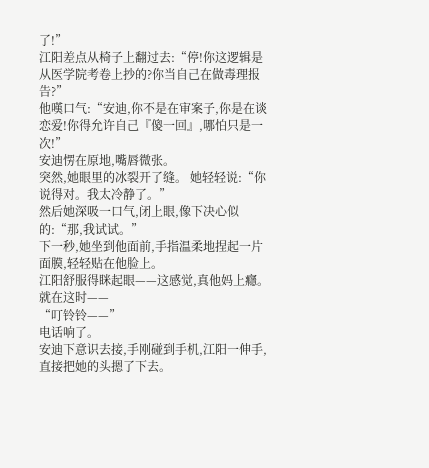了!”
江阳差点从椅子上翻过去:“停!你这逻辑是从医学院考卷上抄的?你当自己在做毒理报告?”
他嘆口气:“安迪,你不是在审案子,你是在谈恋爱!你得允许自己『傻一回』,哪怕只是一次!”
安迪愣在原地,嘴唇微张。
突然,她眼里的冰裂开了缝。 她轻轻说:“你说得对。我太冷静了。”
然后她深吸一口气,闭上眼,像下决心似的:“那,我试试。”
下一秒,她坐到他面前,手指温柔地捏起一片面膜,轻轻贴在他脸上。
江阳舒服得眯起眼——这感觉,真他妈上癮。
就在这时——
“叮铃铃——”
电话响了。
安迪下意识去接,手刚碰到手机,江阳一伸手,直接把她的头摁了下去。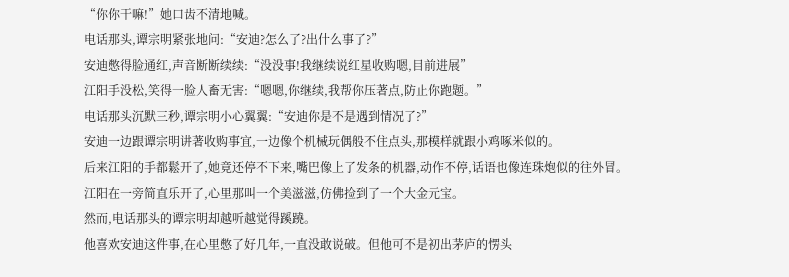“你你干嘛!”她口齿不清地喊。
电话那头,谭宗明紧张地问:“安迪?怎么了?出什么事了?”
安迪憋得脸通红,声音断断续续:“没没事!我继续说红星收购嗯,目前进展”
江阳手没松,笑得一脸人畜无害:“嗯嗯,你继续,我帮你压著点,防止你跑题。”
电话那头沉默三秒,谭宗明小心翼翼:“安迪你是不是遇到情况了?”
安迪一边跟谭宗明讲著收购事宜,一边像个机械玩偶般不住点头,那模样就跟小鸡啄米似的。
后来江阳的手都鬆开了,她竟还停不下来,嘴巴像上了发条的机器,动作不停,话语也像连珠炮似的往外冒。
江阳在一旁简直乐开了,心里那叫一个美滋滋,仿佛捡到了一个大金元宝。
然而,电话那头的谭宗明却越听越觉得蹊蹺。
他喜欢安迪这件事,在心里憋了好几年,一直没敢说破。但他可不是初出茅庐的愣头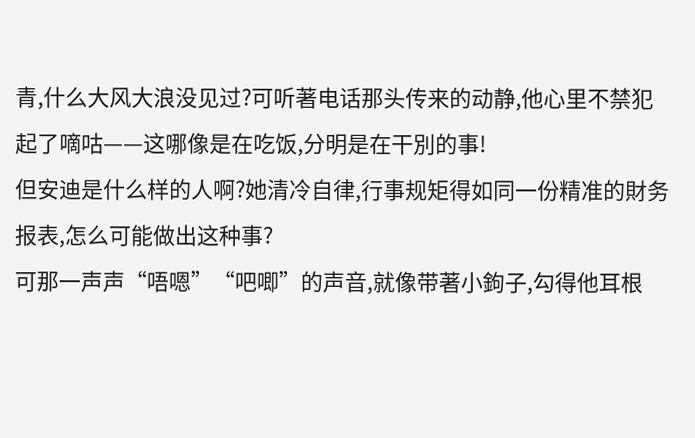青,什么大风大浪没见过?可听著电话那头传来的动静,他心里不禁犯起了嘀咕——这哪像是在吃饭,分明是在干別的事!
但安迪是什么样的人啊?她清冷自律,行事规矩得如同一份精准的財务报表,怎么可能做出这种事?
可那一声声“唔嗯”“吧唧”的声音,就像带著小鉤子,勾得他耳根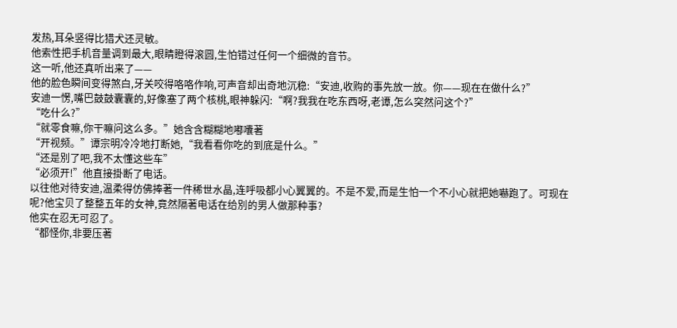发热,耳朵竖得比猎犬还灵敏。
他索性把手机音量调到最大,眼睛瞪得滚圆,生怕错过任何一个细微的音节。
这一听,他还真听出来了——
他的脸色瞬间变得煞白,牙关咬得咯咯作响,可声音却出奇地沉稳:“安迪,收购的事先放一放。你——现在在做什么?”
安迪一愣,嘴巴鼓鼓囊囊的,好像塞了两个核桃,眼神躲闪:“啊?我我在吃东西呀,老谭,怎么突然问这个?”
“吃什么?”
“就零食嘛,你干嘛问这么多。”她含含糊糊地嘟囔著
“开视频。”谭宗明冷冷地打断她,“我看看你吃的到底是什么。”
“还是別了吧,我不太懂这些车”
“必须开!”他直接掛断了电话。
以往他对待安迪,温柔得仿佛捧著一件稀世水晶,连呼吸都小心翼翼的。不是不爱,而是生怕一个不小心就把她嚇跑了。可现在呢?他宝贝了整整五年的女神,竟然隔著电话在给別的男人做那种事?
他实在忍无可忍了。
“都怪你,非要压著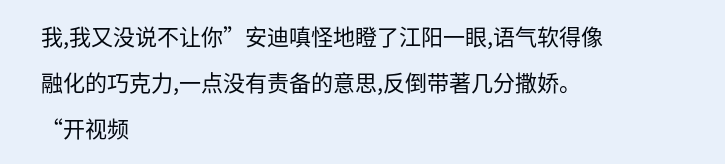我,我又没说不让你”安迪嗔怪地瞪了江阳一眼,语气软得像融化的巧克力,一点没有责备的意思,反倒带著几分撒娇。
“开视频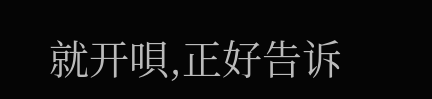就开唄,正好告诉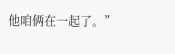他咱俩在一起了。”